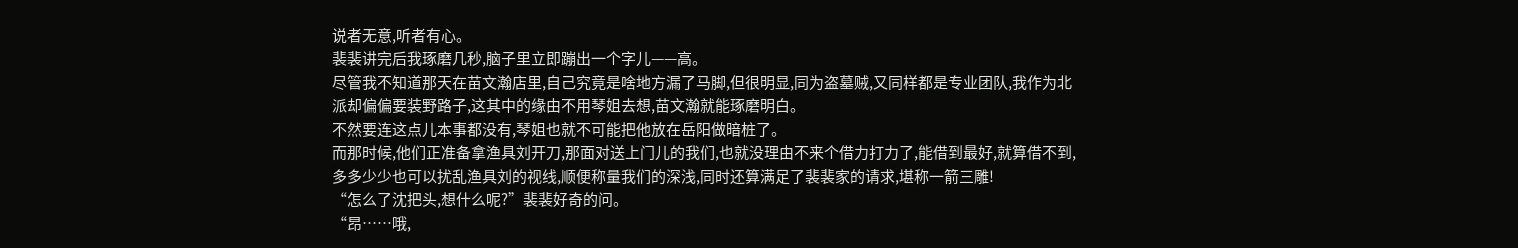说者无意,听者有心。
裴裴讲完后我琢磨几秒,脑子里立即蹦出一个字儿——高。
尽管我不知道那天在苗文瀚店里,自己究竟是啥地方漏了马脚,但很明显,同为盗墓贼,又同样都是专业团队,我作为北派却偏偏要装野路子,这其中的缘由不用琴姐去想,苗文瀚就能琢磨明白。
不然要连这点儿本事都没有,琴姐也就不可能把他放在岳阳做暗桩了。
而那时候,他们正准备拿渔具刘开刀,那面对送上门儿的我们,也就没理由不来个借力打力了,能借到最好,就算借不到,多多少少也可以扰乱渔具刘的视线,顺便称量我们的深浅,同时还算满足了裴裴家的请求,堪称一箭三雕!
“怎么了沈把头,想什么呢?”裴裴好奇的问。
“昂……哦,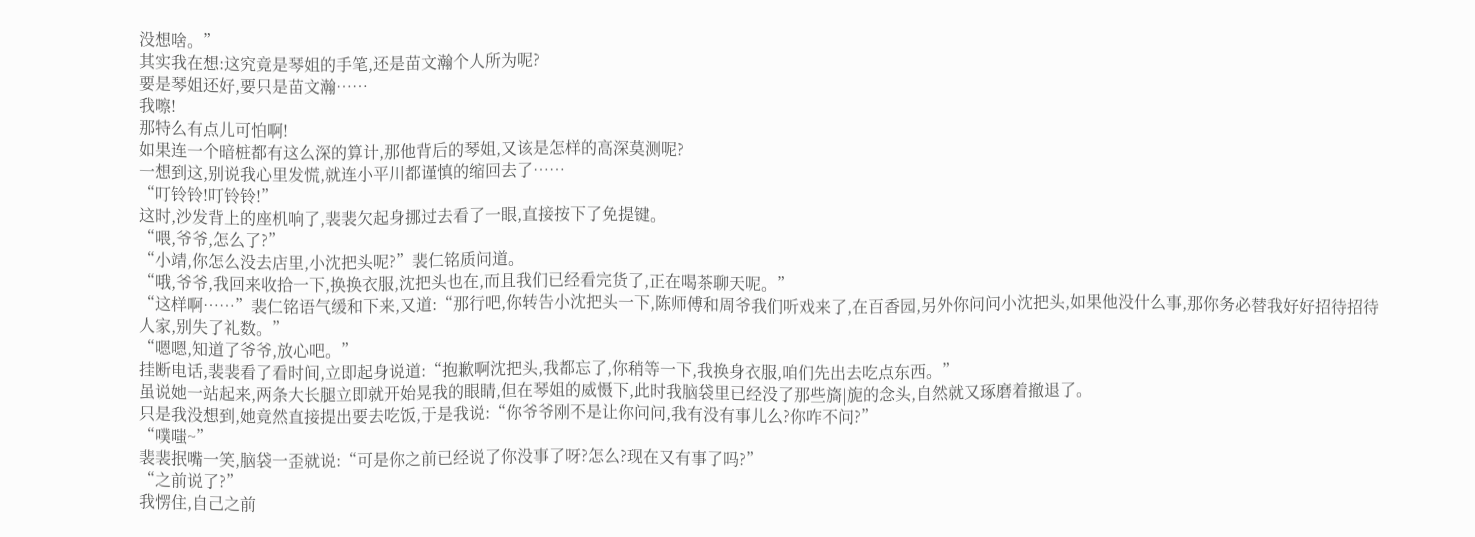没想啥。”
其实我在想:这究竟是琴姐的手笔,还是苗文瀚个人所为呢?
要是琴姐还好,要只是苗文瀚……
我嚓!
那特么有点儿可怕啊!
如果连一个暗桩都有这么深的算计,那他背后的琴姐,又该是怎样的高深莫测呢?
一想到这,别说我心里发慌,就连小平川都谨慎的缩回去了……
“叮铃铃!叮铃铃!”
这时,沙发背上的座机响了,裴裴欠起身挪过去看了一眼,直接按下了免提键。
“喂,爷爷,怎么了?”
“小靖,你怎么没去店里,小沈把头呢?”裴仁铭质问道。
“哦,爷爷,我回来收拾一下,换换衣服,沈把头也在,而且我们已经看完货了,正在喝茶聊天呢。”
“这样啊……”裴仁铭语气缓和下来,又道:“那行吧,你转告小沈把头一下,陈师傅和周爷我们听戏来了,在百香园,另外你问问小沈把头,如果他没什么事,那你务必替我好好招待招待人家,别失了礼数。”
“嗯嗯,知道了爷爷,放心吧。”
挂断电话,裴裴看了看时间,立即起身说道:“抱歉啊沈把头,我都忘了,你稍等一下,我换身衣服,咱们先出去吃点东西。”
虽说她一站起来,两条大长腿立即就开始晃我的眼睛,但在琴姐的威慑下,此时我脑袋里已经没了那些旖|旎的念头,自然就又琢磨着撤退了。
只是我没想到,她竟然直接提出要去吃饭,于是我说:“你爷爷刚不是让你问问,我有没有事儿么?你咋不问?”
“噗嗤~”
裴裴抿嘴一笑,脑袋一歪就说:“可是你之前已经说了你没事了呀?怎么?现在又有事了吗?”
“之前说了?”
我愣住,自己之前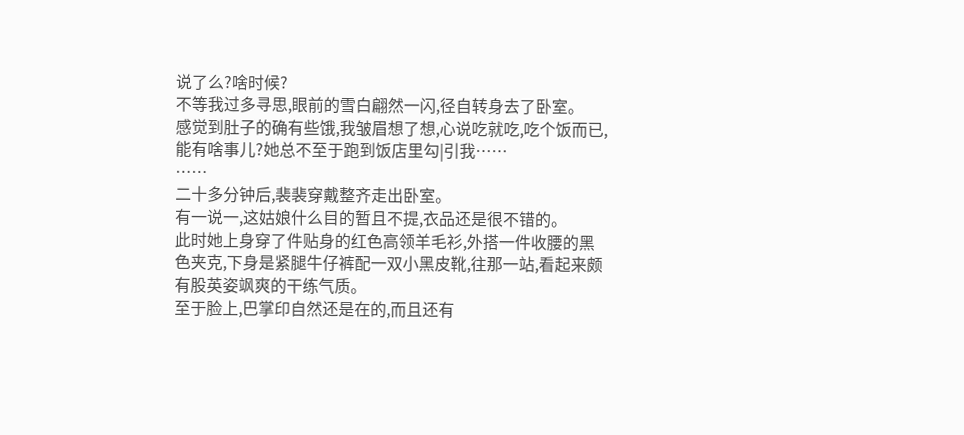说了么?啥时候?
不等我过多寻思,眼前的雪白翩然一闪,径自转身去了卧室。
感觉到肚子的确有些饿,我皱眉想了想,心说吃就吃,吃个饭而已,能有啥事儿?她总不至于跑到饭店里勾|引我……
……
二十多分钟后,裴裴穿戴整齐走出卧室。
有一说一,这姑娘什么目的暂且不提,衣品还是很不错的。
此时她上身穿了件贴身的红色高领羊毛衫,外搭一件收腰的黑色夹克,下身是紧腿牛仔裤配一双小黑皮靴,往那一站,看起来颇有股英姿飒爽的干练气质。
至于脸上,巴掌印自然还是在的,而且还有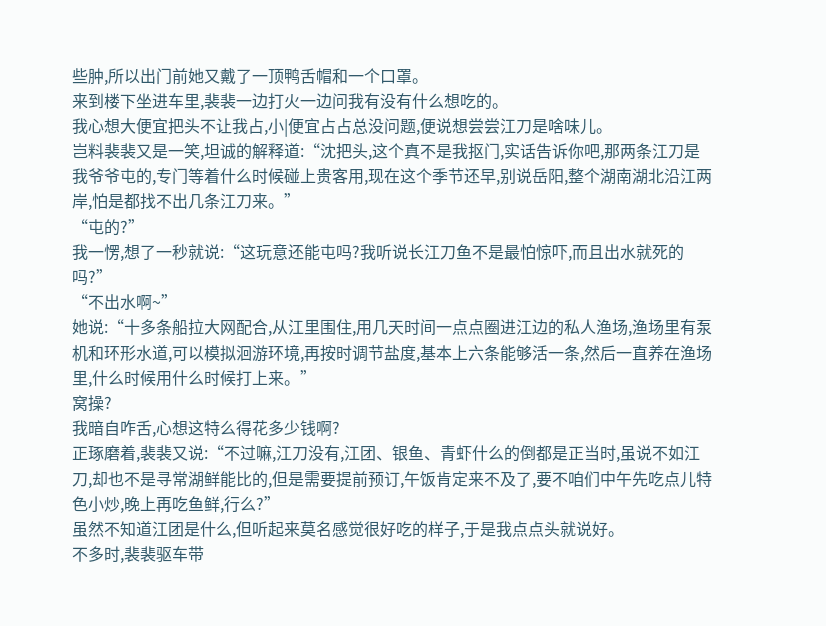些肿,所以出门前她又戴了一顶鸭舌帽和一个口罩。
来到楼下坐进车里,裴裴一边打火一边问我有没有什么想吃的。
我心想大便宜把头不让我占,小|便宜占占总没问题,便说想尝尝江刀是啥味儿。
岂料裴裴又是一笑,坦诚的解释道:“沈把头,这个真不是我抠门,实话告诉你吧,那两条江刀是我爷爷屯的,专门等着什么时候碰上贵客用,现在这个季节还早,别说岳阳,整个湖南湖北沿江两岸,怕是都找不出几条江刀来。”
“屯的?”
我一愣,想了一秒就说:“这玩意还能屯吗?我听说长江刀鱼不是最怕惊吓,而且出水就死的吗?”
“不出水啊~”
她说:“十多条船拉大网配合,从江里围住,用几天时间一点点圈进江边的私人渔场,渔场里有泵机和环形水道,可以模拟洄游环境,再按时调节盐度,基本上六条能够活一条,然后一直养在渔场里,什么时候用什么时候打上来。”
窝操?
我暗自咋舌,心想这特么得花多少钱啊?
正琢磨着,裴裴又说:“不过嘛,江刀没有,江团、银鱼、青虾什么的倒都是正当时,虽说不如江刀,却也不是寻常湖鲜能比的,但是需要提前预订,午饭肯定来不及了,要不咱们中午先吃点儿特色小炒,晚上再吃鱼鲜,行么?”
虽然不知道江团是什么,但听起来莫名感觉很好吃的样子,于是我点点头就说好。
不多时,裴裴驱车带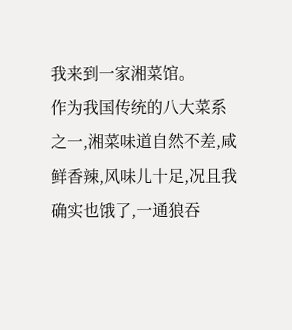我来到一家湘菜馆。
作为我国传统的八大菜系之一,湘菜味道自然不差,咸鲜香辣,风味儿十足,况且我确实也饿了,一通狼吞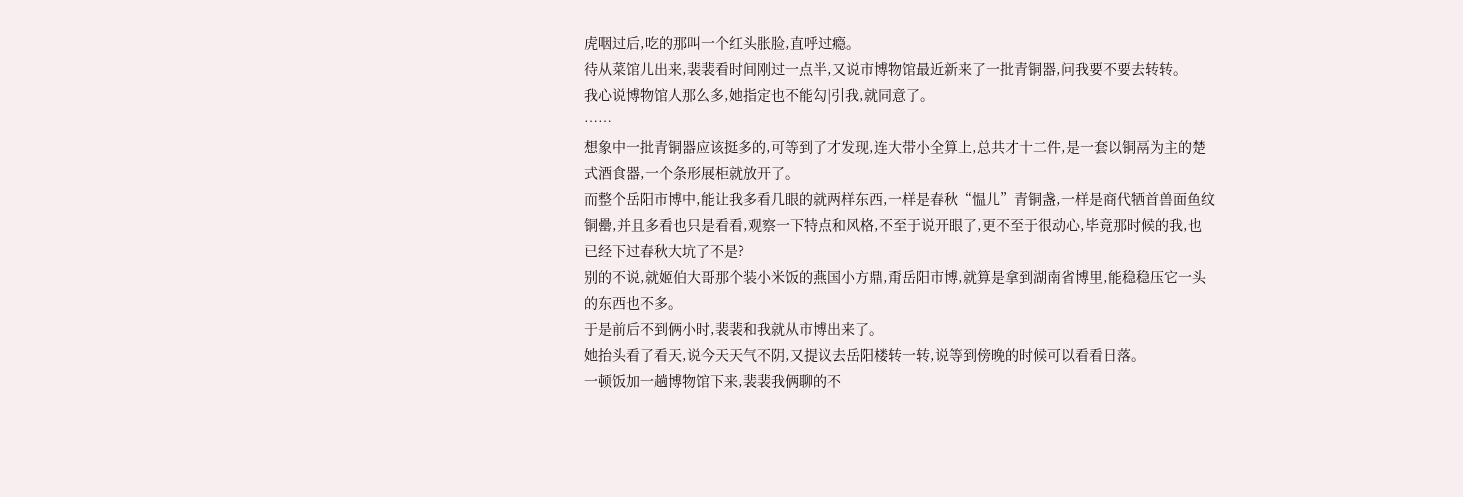虎咽过后,吃的那叫一个红头胀脸,直呼过瘾。
待从菜馆儿出来,裴裴看时间刚过一点半,又说市博物馆最近新来了一批青铜器,问我要不要去转转。
我心说博物馆人那么多,她指定也不能勾|引我,就同意了。
……
想象中一批青铜器应该挺多的,可等到了才发现,连大带小全算上,总共才十二件,是一套以铜鬲为主的楚式酒食器,一个条形展柜就放开了。
而整个岳阳市博中,能让我多看几眼的就两样东西,一样是春秋“愠儿”青铜盏,一样是商代牺首兽面鱼纹铜罍,并且多看也只是看看,观察一下特点和风格,不至于说开眼了,更不至于很动心,毕竟那时候的我,也已经下过春秋大坑了不是?
别的不说,就姬伯大哥那个装小米饭的燕国小方鼎,甭岳阳市博,就算是拿到湖南省博里,能稳稳压它一头的东西也不多。
于是前后不到俩小时,裴裴和我就从市博出来了。
她抬头看了看天,说今天天气不阴,又提议去岳阳楼转一转,说等到傍晚的时候可以看看日落。
一顿饭加一趟博物馆下来,裴裴我俩聊的不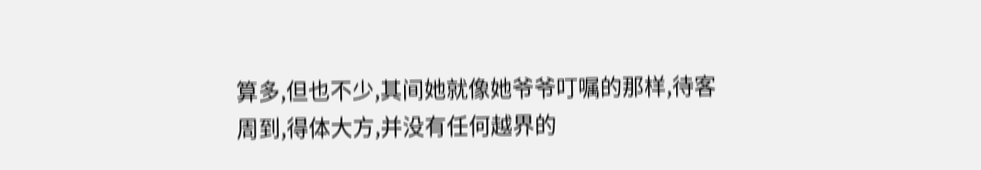算多,但也不少,其间她就像她爷爷叮嘱的那样,待客周到,得体大方,并没有任何越界的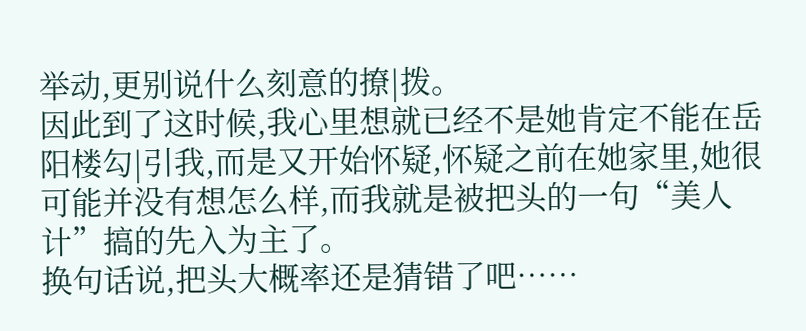举动,更别说什么刻意的撩|拨。
因此到了这时候,我心里想就已经不是她肯定不能在岳阳楼勾|引我,而是又开始怀疑,怀疑之前在她家里,她很可能并没有想怎么样,而我就是被把头的一句“美人计”搞的先入为主了。
换句话说,把头大概率还是猜错了吧……